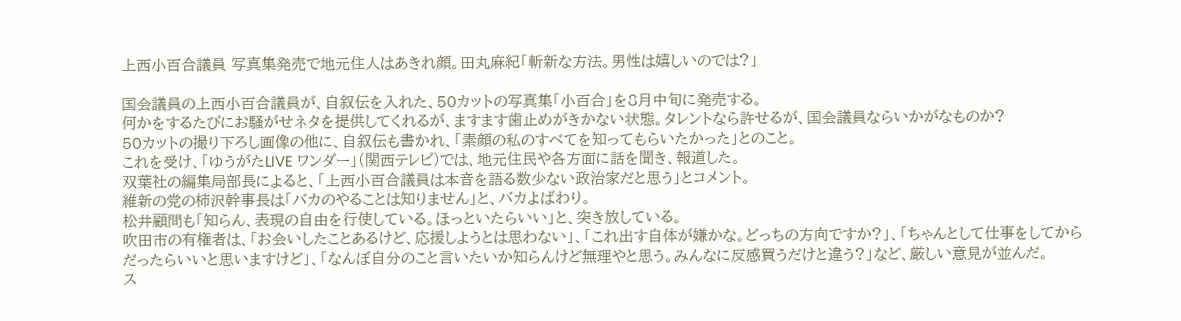上西小百合議員 写真集発売で地元住人はあきれ顔。田丸麻紀「斬新な方法。男性は嬉しいのでは?」

国会議員の上西小百合議員が、自叙伝を入れた、50カットの写真集「小百合」を8月中旬に発売する。
何かをするたびにお騒がせネタを提供してくれるが、ますます歯止めがきかない状態。タレントなら許せるが、国会議員ならいかがなものか?
50カットの撮り下ろし画像の他に、自叙伝も書かれ、「素顔の私のすべてを知ってもらいたかった」とのこと。
これを受け、「ゆうがたLIVE ワンダー」(関西テレビ)では、地元住民や各方面に話を聞き、報道した。
双葉社の編集局部長によると、「上西小百合議員は本音を語る数少ない政治家だと思う」とコメント。
維新の党の柿沢幹事長は「バカのやることは知りません」と、バカよばわり。
松井顧問も「知らん、表現の自由を行使している。ほっといたらいい」と、突き放している。
吹田市の有権者は、「お会いしたことあるけど、応援しようとは思わない」、「これ出す自体が嫌かな。どっちの方向ですか?」、「ちゃんとして仕事をしてからだったらいいと思いますけど」、「なんぼ自分のこと言いたいか知らんけど無理やと思う。みんなに反感買うだけと違う?」など、厳しい意見が並んだ。
ス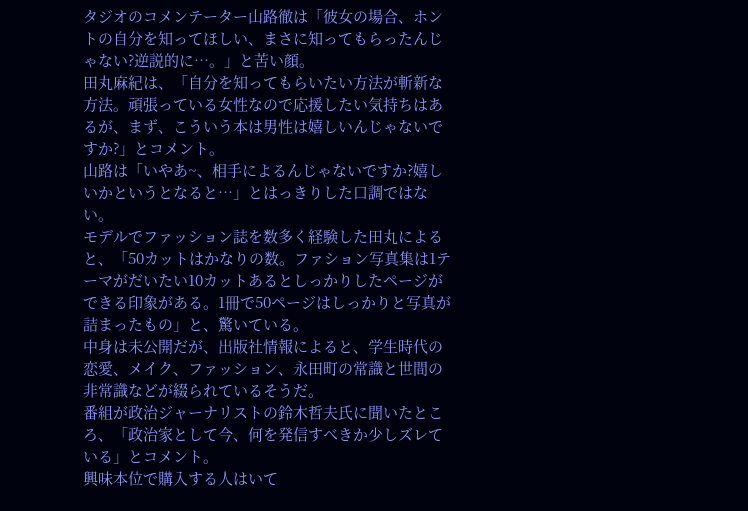タジオのコメンテーター山路徹は「彼女の場合、ホントの自分を知ってほしい、まさに知ってもらったんじゃない?逆説的に…。」と苦い顔。
田丸麻紀は、「自分を知ってもらいたい方法が斬新な方法。頑張っている女性なので応援したい気持ちはあるが、まず、こういう本は男性は嬉しいんじゃないですか?」とコメント。
山路は「いやあ~、相手によるんじゃないですか?嬉しいかというとなると…」とはっきりした口調ではない。
モデルでファッション誌を数多く経験した田丸によると、「50カットはかなりの数。ファション写真集は1テーマがだいたい10カットあるとしっかりしたページができる印象がある。1冊で50ページはしっかりと写真が詰まったもの」と、驚いている。
中身は未公開だが、出版社情報によると、学生時代の恋愛、メイク、ファッション、永田町の常識と世間の非常識などが綴られているそうだ。
番組が政治ジャーナリストの鈴木哲夫氏に聞いたところ、「政治家として今、何を発信すべきか少しズレている」とコメント。
興味本位で購入する人はいて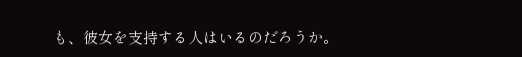も、彼女を支持する人はいるのだろうか。